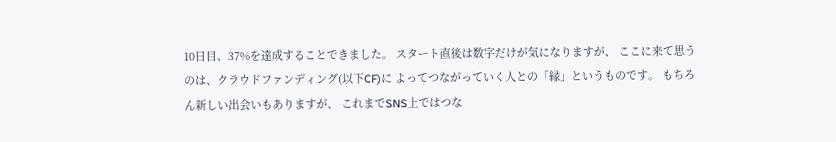10日目、37%を達成することできました。 スタート直後は数字だけが気になりますが、 ここに来て思うのは、クラウドファンディング(以下CF)に よってつながっていく人との「縁」というものです。 もちろん新しい出会いもありますが、 これまでSNS上ではつな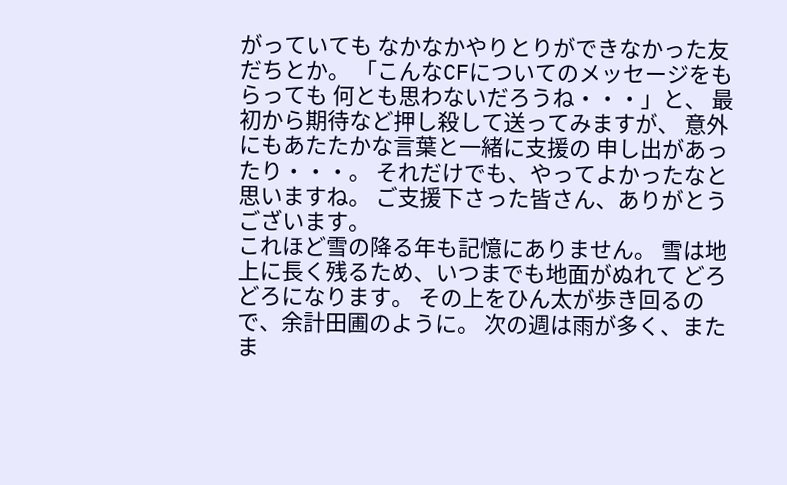がっていても なかなかやりとりができなかった友だちとか。 「こんなCFについてのメッセージをもらっても 何とも思わないだろうね・・・」と、 最初から期待など押し殺して送ってみますが、 意外にもあたたかな言葉と一緒に支援の 申し出があったり・・・。 それだけでも、やってよかったなと思いますね。 ご支援下さった皆さん、ありがとうございます。
これほど雪の降る年も記憶にありません。 雪は地上に長く残るため、いつまでも地面がぬれて どろどろになります。 その上をひん太が歩き回るので、余計田圃のように。 次の週は雨が多く、またま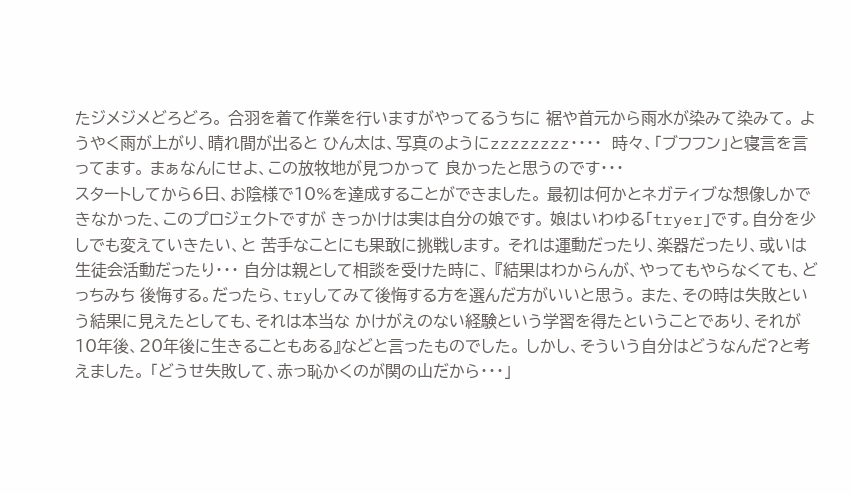たジメジメどろどろ。 合羽を着て作業を行いますがやってるうちに 裾や首元から雨水が染みて染みて。 ようやく雨が上がり、晴れ間が出ると ひん太は、写真のようにzzzzzzzz・・・・ 時々、「ブフフン」と寝言を言ってます。 まぁなんにせよ、この放牧地が見つかって 良かったと思うのです・・・
スタートしてから6日、お陰様で10%を達成することができました。 最初は何かとネガティブな想像しかできなかった、このプロジェクトですが きっかけは実は自分の娘です。 娘はいわゆる「tryer」です。自分を少しでも変えていきたい、と 苦手なことにも果敢に挑戦します。 それは運動だったり、楽器だったり、或いは生徒会活動だったり・・・ 自分は親として相談を受けた時に、 『結果はわからんが、やってもやらなくても、どっちみち 後悔する。だったら、tryしてみて後悔する方を選んだ方がいいと思う。 また、その時は失敗という結果に見えたとしても、それは本当な かけがえのない経験という学習を得たということであり、それが 10年後、20年後に生きることもある』などと言ったものでした。 しかし、そういう自分はどうなんだ?と考えました。 「どうせ失敗して、赤っ恥かくのが関の山だから・・・」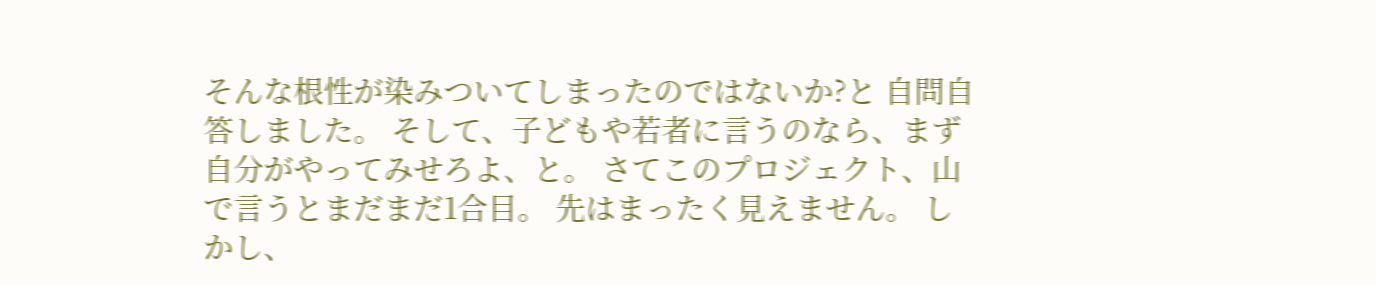そんな根性が染みついてしまったのではないか?と 自問自答しました。 そして、子どもや若者に言うのなら、まず自分がやってみせろよ、と。 さてこのプロジェクト、山で言うとまだまだ1合目。 先はまったく見えません。 しかし、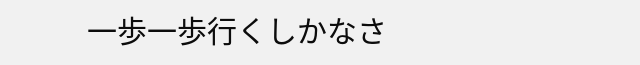一歩一歩行くしかなさ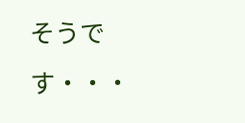そうです・・・